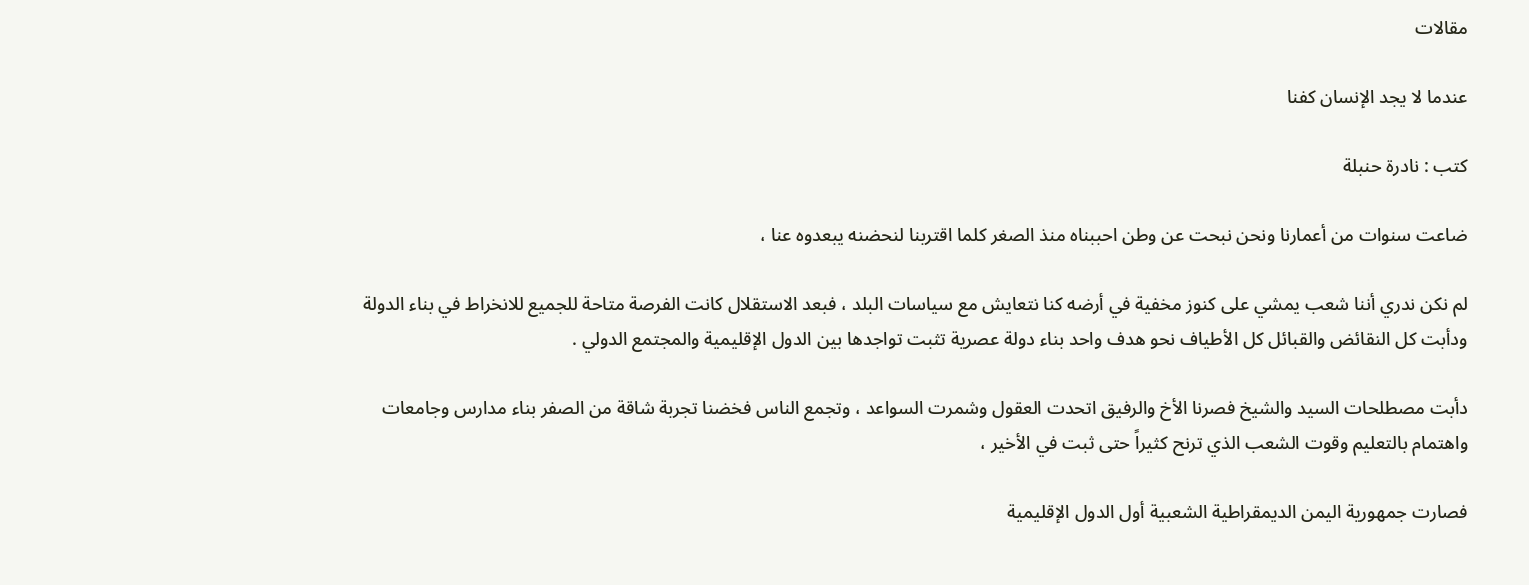مقالات

عندما لا يجد الإنسان كفنا

كتب : نادرة حنبلة

ضاعت سنوات من أعمارنا ونحن نبحت عن وطن احببناه منذ الصغر كلما اقتربنا لنحضنه يبعدوه عنا ،

لم نكن ندري أننا شعب يمشي على كنوز مخفية في أرضه كنا نتعايش مع سياسات البلد ، فبعد الاستقلال كانت الفرصة متاحة للجميع للانخراط في بناء الدولة ودأبت كل النقائض والقبائل كل الأطياف نحو هدف واحد بناء دولة عصرية تثبت تواجدها بين الدول الإقليمية والمجتمع الدولي .

دأبت مصطلحات السيد والشيخ فصرنا الأخ والرفيق اتحدت العقول وشمرت السواعد ، وتجمع الناس فخضنا تجربة شاقة من الصفر بناء مدارس وجامعات واهتمام بالتعليم وقوت الشعب الذي ترنح كثيراً حتى ثبت في الأخير ،

فصارت جمهورية اليمن الديمقراطية الشعبية أول الدول الإقليمية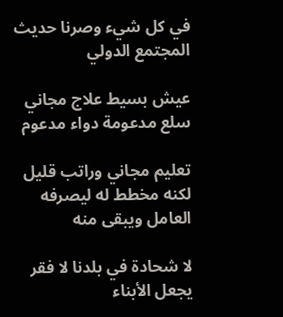في كل شيء وصرنا حديث المجتمع الدولي

عيش بسيط علاج مجاني سلع مدعومة دواء مدعوم

تعليم مجاني وراتب قليل لكنه مخطط له ليصرفه العامل ويبقى منه

لا شحادة في بلدنا لا فقر يجعل الأبناء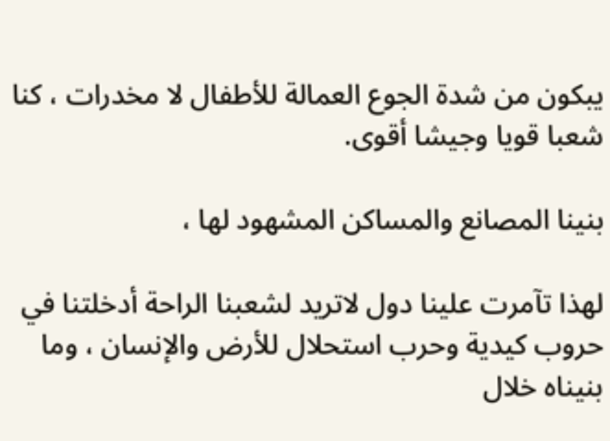يبكون من شدة الجوع العمالة للأطفال لا مخدرات ، كنا شعبا قويا وجيشا أقوى.

بنينا المصانع والمساكن المشهود لها ،

لهذا تآمرت علينا دول لاتريد لشعبنا الراحة أدخلتنا في حروب كيدية وحرب استحلال للأرض والإنسان ، وما بنيناه خلال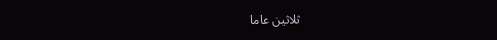ثلاثين عاما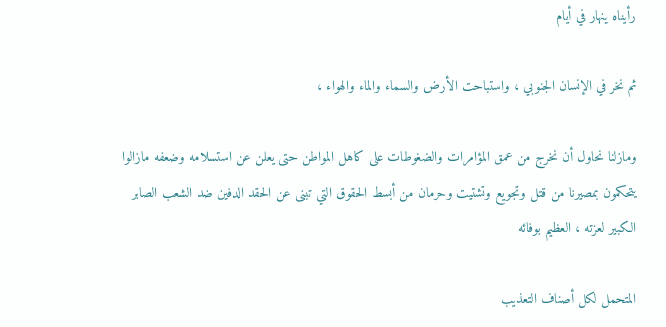رأيناه ينهار في أيام

ثم نخر في الإنسان الجنوبي ، واستباحت الأرض والسماء والماء والهواء ،

ومازلنا نحاول أن نخرج من عمق المؤامرات والضغوطات على كاهل المواطن حتى يعلن عن استسلامه وضعفه مازالوا يتحكمون بمصيرنا من قتل وتجويع وتشتيت وحرمان من أبسط الحقوق التي تبنى عن الحقد الدفين ضد الشعب الصابر الكبير لعزته ، العظيم بوفائه

المتحمل لكل أصناف التعذيب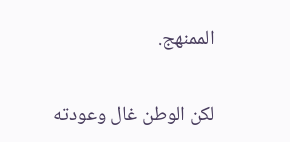الممنهج.

لكن الوطن غال وعودته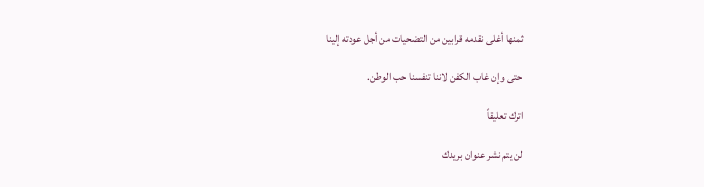ثمنها أغلى نقدمه قرابين من التضحيات من أجل عودته إلينا

حتى وإن غاب الكفن لاننا تنفسنا حب الوطن.

اترك تعليقاً

لن يتم نشر عنوان بريدك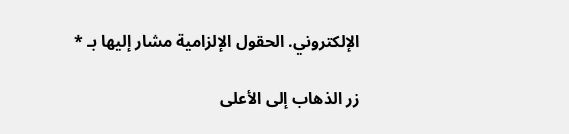الإلكتروني. الحقول الإلزامية مشار إليها بـ *

زر الذهاب إلى الأعلى